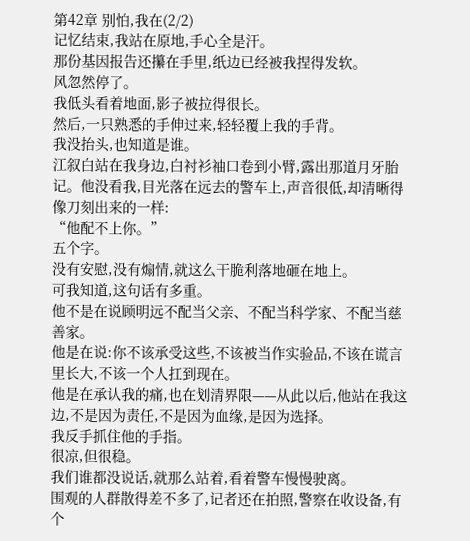第42章 别怕,我在(2/2)
记忆结束,我站在原地,手心全是汗。
那份基因报告还攥在手里,纸边已经被我捏得发软。
风忽然停了。
我低头看着地面,影子被拉得很长。
然后,一只熟悉的手伸过来,轻轻覆上我的手背。
我没抬头,也知道是谁。
江叙白站在我身边,白衬衫袖口卷到小臂,露出那道月牙胎记。他没看我,目光落在远去的警车上,声音很低,却清晰得像刀刻出来的一样:
“他配不上你。”
五个字。
没有安慰,没有煽情,就这么干脆利落地砸在地上。
可我知道,这句话有多重。
他不是在说顾明远不配当父亲、不配当科学家、不配当慈善家。
他是在说:你不该承受这些,不该被当作实验品,不该在谎言里长大,不该一个人扛到现在。
他是在承认我的痛,也在划清界限——从此以后,他站在我这边,不是因为责任,不是因为血缘,是因为选择。
我反手抓住他的手指。
很凉,但很稳。
我们谁都没说话,就那么站着,看着警车慢慢驶离。
围观的人群散得差不多了,记者还在拍照,警察在收设备,有个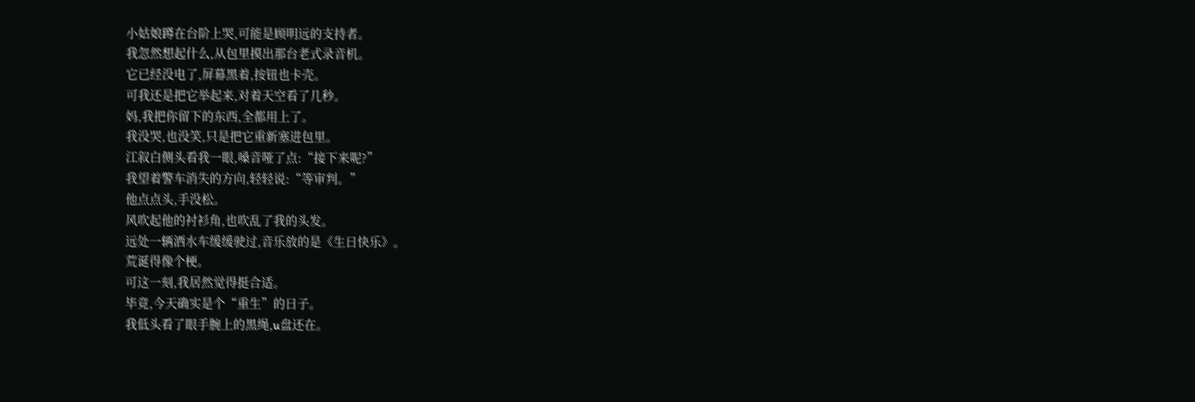小姑娘蹲在台阶上哭,可能是顾明远的支持者。
我忽然想起什么,从包里摸出那台老式录音机。
它已经没电了,屏幕黑着,按钮也卡壳。
可我还是把它举起来,对着天空看了几秒。
妈,我把你留下的东西,全都用上了。
我没哭,也没笑,只是把它重新塞进包里。
江叙白侧头看我一眼,嗓音哑了点:“接下来呢?”
我望着警车消失的方向,轻轻说:“等审判。”
他点点头,手没松。
风吹起他的衬衫角,也吹乱了我的头发。
远处一辆洒水车缓缓驶过,音乐放的是《生日快乐》。
荒诞得像个梗。
可这一刻,我居然觉得挺合适。
毕竟,今天确实是个“重生”的日子。
我低头看了眼手腕上的黑绳,u盘还在。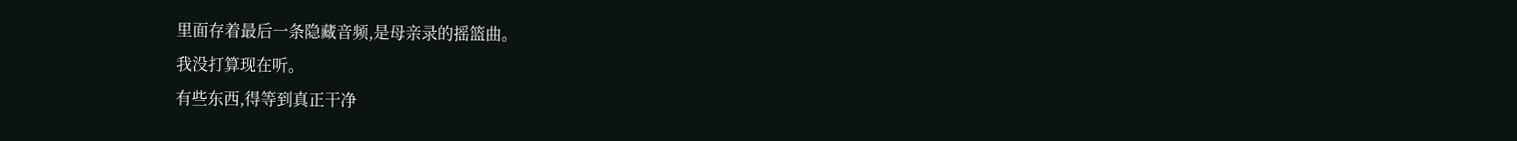里面存着最后一条隐藏音频,是母亲录的摇篮曲。
我没打算现在听。
有些东西,得等到真正干净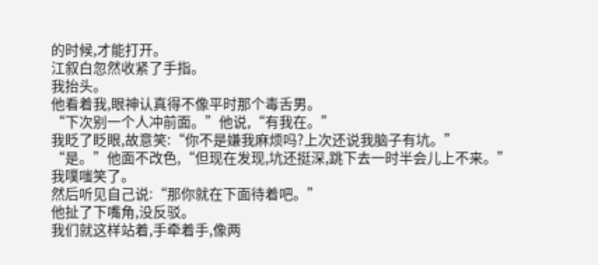的时候,才能打开。
江叙白忽然收紧了手指。
我抬头。
他看着我,眼神认真得不像平时那个毒舌男。
“下次别一个人冲前面。”他说,“有我在。”
我眨了眨眼,故意笑:“你不是嫌我麻烦吗?上次还说我脑子有坑。”
“是。”他面不改色,“但现在发现,坑还挺深,跳下去一时半会儿上不来。”
我噗嗤笑了。
然后听见自己说:“那你就在下面待着吧。”
他扯了下嘴角,没反驳。
我们就这样站着,手牵着手,像两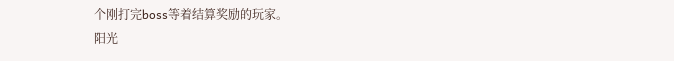个刚打完boss等着结算奖励的玩家。
阳光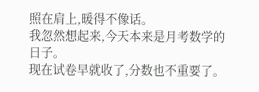照在肩上,暖得不像话。
我忽然想起来,今天本来是月考数学的日子。
现在试卷早就收了,分数也不重要了。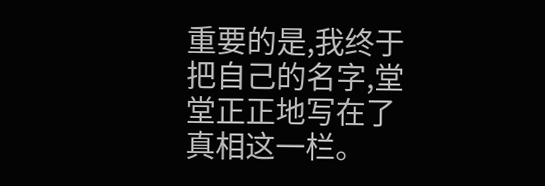重要的是,我终于把自己的名字,堂堂正正地写在了真相这一栏。